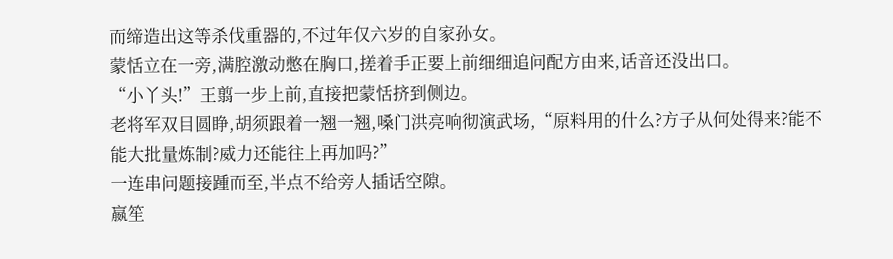而缔造出这等杀伐重器的,不过年仅六岁的自家孙女。
蒙恬立在一旁,满腔激动憋在胸口,搓着手正要上前细细追问配方由来,话音还没出口。
“小丫头!”王翦一步上前,直接把蒙恬挤到侧边。
老将军双目圆睁,胡须跟着一翘一翘,嗓门洪亮响彻演武场,“原料用的什么?方子从何处得来?能不能大批量炼制?威力还能往上再加吗?”
一连串问题接踵而至,半点不给旁人插话空隙。
嬴笙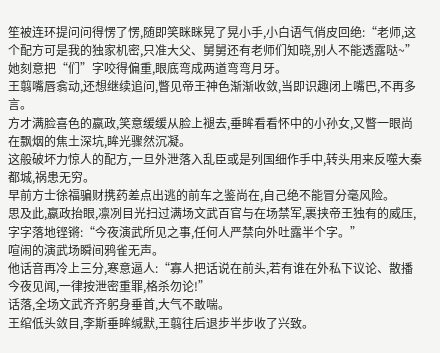笙被连环提问问得愣了愣,随即笑眯眯晃了晃小手,小白语气俏皮回绝:“老师,这个配方可是我的独家机密,只准大父、舅舅还有老师们知晓,别人不能透露哒~”
她刻意把“们”字咬得偏重,眼底弯成两道弯弯月牙。
王翦嘴唇翕动,还想继续追问,瞥见帝王神色渐渐收敛,当即识趣闭上嘴巴,不再多言。
方才满脸喜色的嬴政,笑意缓缓从脸上褪去,垂眸看看怀中的小孙女,又瞥一眼尚在飘烟的焦土深坑,眸光骤然沉凝。
这般破坏力惊人的配方,一旦外泄落入乱臣或是列国细作手中,转头用来反噬大秦都城,祸患无穷。
早前方士徐福骗财携药差点出逃的前车之鉴尚在,自己绝不能冒分毫风险。
思及此,嬴政抬眼,凛冽目光扫过满场文武百官与在场禁军,裹挟帝王独有的威压,字字落地铿锵:“今夜演武所见之事,任何人严禁向外吐露半个字。”
喧闹的演武场瞬间鸦雀无声。
他话音再冷上三分,寒意逼人:“寡人把话说在前头,若有谁在外私下议论、散播今夜见闻,一律按泄密重罪,格杀勿论!”
话落,全场文武齐齐躬身垂首,大气不敢喘。
王绾低头敛目,李斯垂眸缄默,王翦往后退步半步收了兴致。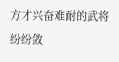方才兴奋难耐的武将纷纷敛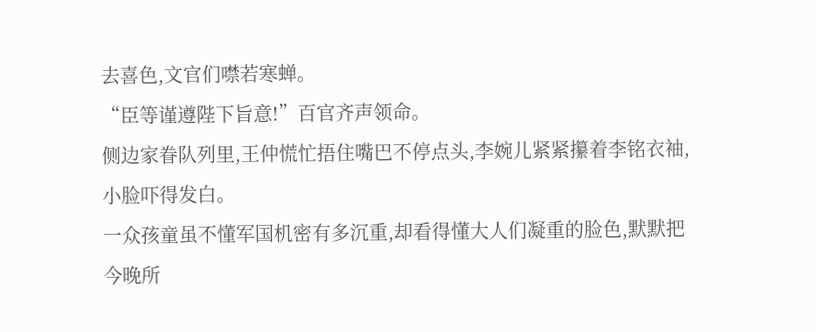去喜色,文官们噤若寒蝉。
“臣等谨遵陛下旨意!”百官齐声领命。
侧边家眷队列里,王仲慌忙捂住嘴巴不停点头,李婉儿紧紧攥着李铭衣袖,小脸吓得发白。
一众孩童虽不懂军国机密有多沉重,却看得懂大人们凝重的脸色,默默把今晚所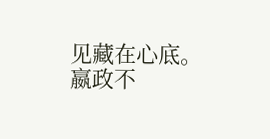见藏在心底。
嬴政不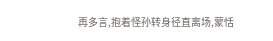再多言,抱着怪孙转身径直离场,蒙恬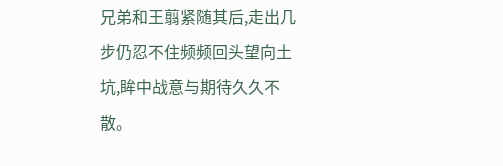兄弟和王翦紧随其后,走出几步仍忍不住频频回头望向土坑,眸中战意与期待久久不散。